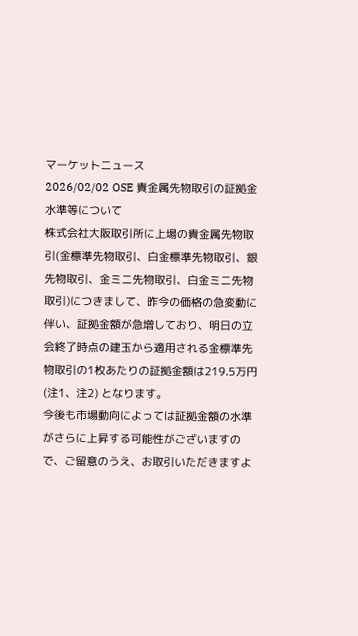マーケットニュース
2026/02/02 OSE 貴金属先物取引の証拠金水準等について
株式会社大阪取引所に上場の貴金属先物取引(金標準先物取引、白金標準先物取引、銀先物取引、金ミニ先物取引、白金ミニ先物取引)につきまして、昨今の価格の急変動に伴い、証拠金額が急増しており、明日の立会終了時点の建玉から適用される金標準先物取引の1枚あたりの証拠金額は219.5万円(注1、注2) となります。
今後も市場動向によっては証拠金額の水準がさらに上昇する可能性がございますので、ご留意のうえ、お取引いただきますよ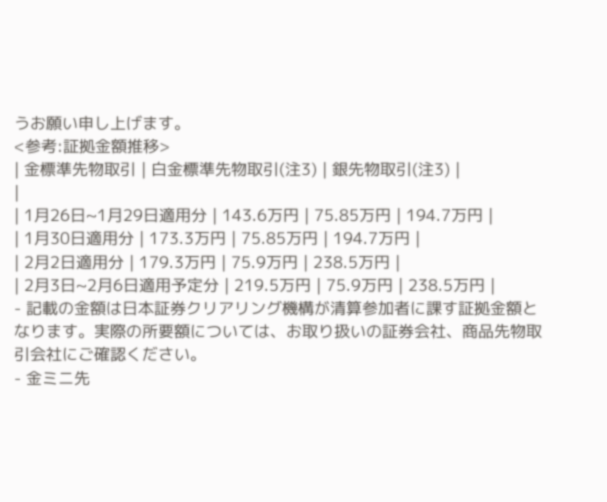うお願い申し上げます。
<参考:証拠金額推移>
| 金標準先物取引 | 白金標準先物取引(注3) | 銀先物取引(注3) |
|
| 1月26日~1月29日適用分 | 143.6万円 | 75.85万円 | 194.7万円 |
| 1月30日適用分 | 173.3万円 | 75.85万円 | 194.7万円 |
| 2月2日適用分 | 179.3万円 | 75.9万円 | 238.5万円 |
| 2月3日~2月6日適用予定分 | 219.5万円 | 75.9万円 | 238.5万円 |
- 記載の金額は日本証券クリアリング機構が清算参加者に課す証拠金額となります。実際の所要額については、お取り扱いの証券会社、商品先物取引会社にご確認ください。
- 金ミニ先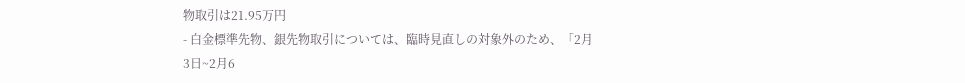物取引は21.95万円
- 白金標準先物、銀先物取引については、臨時見直しの対象外のため、「2月3日~2月6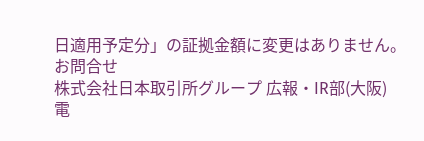日適用予定分」の証拠金額に変更はありません。
お問合せ
株式会社日本取引所グループ 広報・IR部(大阪)
電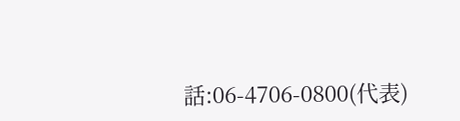話:06-4706-0800(代表)